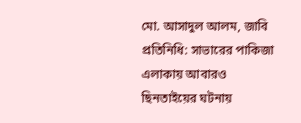মো. আসাদুল আলম, জাবি প্রতিনিধি: সাভারের পাকিজা এলাকায় আবারও ছিনতাইয়ের ঘটনায়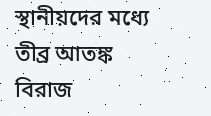স্থানীয়দের মধ্যে তীব্র আতঙ্ক বিরাজ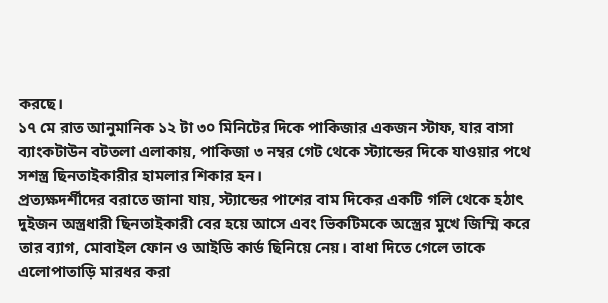করছে।
১৭ মে রাত আনুমানিক ১২ টা ৩০ মিনিটের দিকে পাকিজার একজন স্টাফ, যার বাসা ব্যাংকটাউন বটতলা এলাকায়, পাকিজা ৩ নম্বর গেট থেকে স্ট্যান্ডের দিকে যাওয়ার পথে সশস্ত্র ছিনতাইকারীর হামলার শিকার হন।
প্রত্যক্ষদর্শীদের বরাতে জানা যায়, স্ট্যান্ডের পাশের বাম দিকের একটি গলি থেকে হঠাৎ দুইজন অস্ত্রধারী ছিনতাইকারী বের হয়ে আসে এবং ভিকটিমকে অস্ত্রের মুখে জিম্মি করে তার ব্যাগ, মোবাইল ফোন ও আইডি কার্ড ছিনিয়ে নেয়। বাধা দিতে গেলে তাকে এলোপাতাড়ি মারধর করা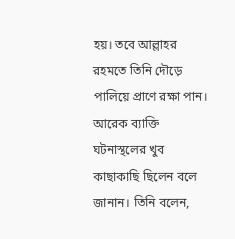হয়। তবে আল্লাহর রহমতে তিনি দৌড়ে পালিয়ে প্রাণে রক্ষা পান।
আরেক ব্যাক্তি ঘটনাস্থলের খুব কাছাকাছি ছিলেন বলে জানান। তিনি বলেন,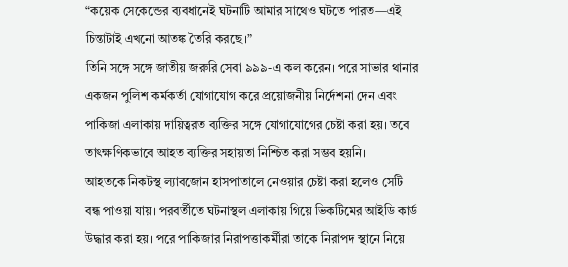“কয়েক সেকেন্ডের ব্যবধানেই ঘটনাটি আমার সাথেও ঘটতে পারত—এই চিন্তাটাই এখনো আতঙ্ক তৈরি করছে।”
তিনি সঙ্গে সঙ্গে জাতীয় জরুরি সেবা ৯৯৯-এ কল করেন। পরে সাভার থানার একজন পুলিশ কর্মকর্তা যোগাযোগ করে প্রয়োজনীয় নির্দেশনা দেন এবং পাকিজা এলাকায় দায়িত্বরত ব্যক্তির সঙ্গে যোগাযোগের চেষ্টা করা হয়। তবে তাৎক্ষণিকভাবে আহত ব্যক্তির সহায়তা নিশ্চিত করা সম্ভব হয়নি।
আহতকে নিকটস্থ ল্যাবজোন হাসপাতালে নেওয়ার চেষ্টা করা হলেও সেটি বন্ধ পাওয়া যায়। পরবর্তীতে ঘটনাস্থল এলাকায় গিয়ে ভিকটিমের আইডি কার্ড উদ্ধার করা হয়। পরে পাকিজার নিরাপত্তাকর্মীরা তাকে নিরাপদ স্থানে নিয়ে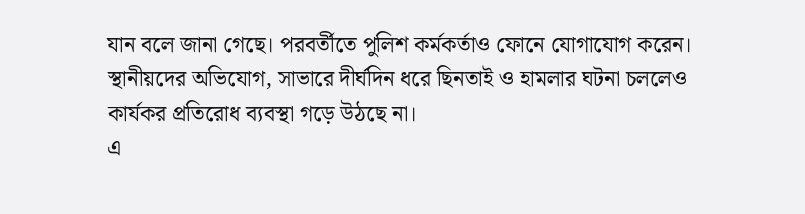যান বলে জানা গেছে। পরবর্তীতে পুলিশ কর্মকর্তাও ফোনে যোগাযোগ করেন।
স্থানীয়দের অভিযোগ, সাভারে দীর্ঘদিন ধরে ছিনতাই ও হামলার ঘটনা চললেও কার্যকর প্রতিরোধ ব্যবস্থা গড়ে উঠছে না।
এ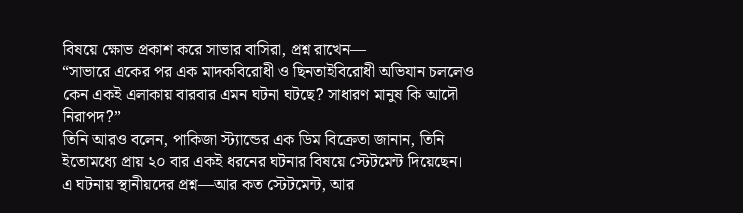বিষয়ে ক্ষোভ প্রকাশ করে সাভার বাসিরা, প্রশ্ন রাখেন—
“সাভারে একের পর এক মাদকবিরোধী ও ছিনতাইবিরোধী অভিযান চললেও কেন একই এলাকায় বারবার এমন ঘটনা ঘটছে? সাধারণ মানুষ কি আদৌ নিরাপদ?”
তিনি আরও বলেন, পাকিজা স্ট্যান্ডের এক ডিম বিক্রেতা জানান, তিনি ইতোমধ্যে প্রায় ২০ বার একই ধরনের ঘটনার বিষয়ে স্টেটমেন্ট দিয়েছেন।
এ ঘটনায় স্থানীয়দের প্রশ্ন—আর কত স্টেটমেন্ট, আর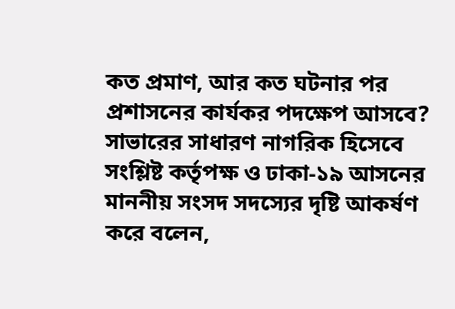কত প্রমাণ, আর কত ঘটনার পর প্রশাসনের কার্যকর পদক্ষেপ আসবে?
সাভারের সাধারণ নাগরিক হিসেবে সংশ্লিষ্ট কর্তৃপক্ষ ও ঢাকা-১৯ আসনের মাননীয় সংসদ সদস্যের দৃষ্টি আকর্ষণ করে বলেন,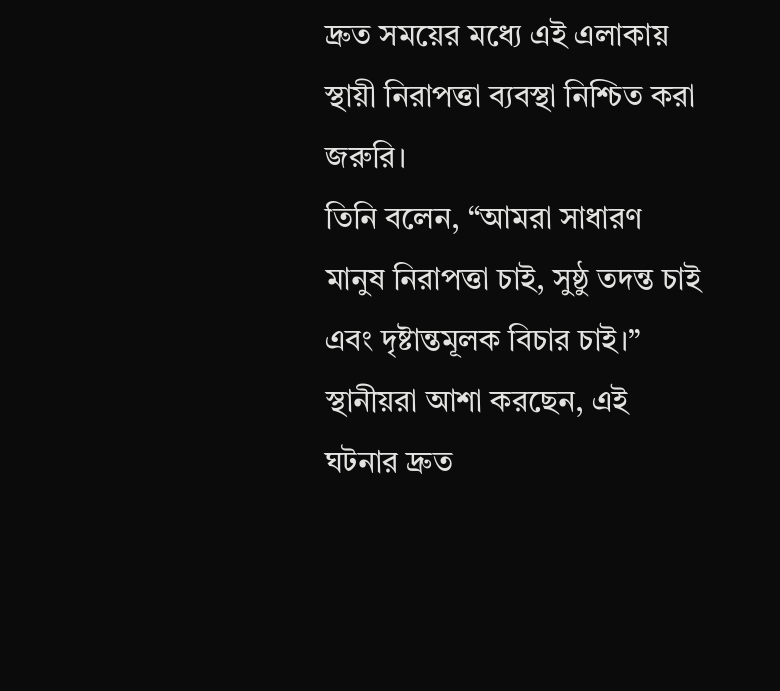দ্রুত সময়ের মধ্যে এই এলাকায় স্থায়ী নিরাপত্তা ব্যবস্থা নিশ্চিত করা জরুরি।
তিনি বলেন, “আমরা সাধারণ মানুষ নিরাপত্তা চাই, সুষ্ঠু তদন্ত চাই এবং দৃষ্টান্তমূলক বিচার চাই।”
স্থানীয়রা আশা করছেন, এই ঘটনার দ্রুত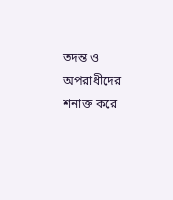তদন্ত ও অপরাধীদের শনাক্ত করে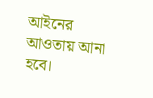আইনের আওতায় আনা হবে।